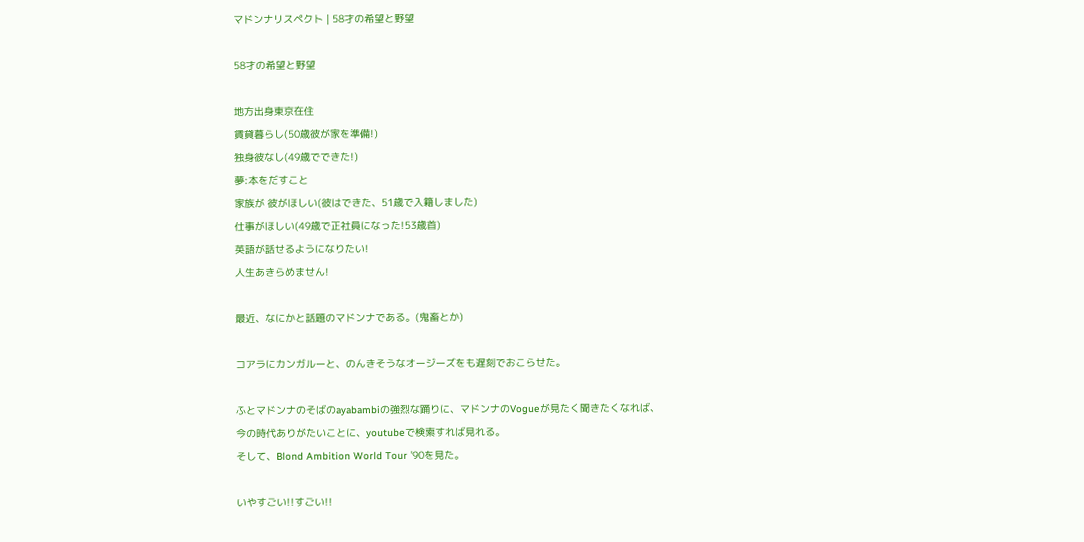マドンナリスペクト | 58才の希望と野望

58才の希望と野望

地方出身東京在住
賃貸暮らし(50歳彼が家を準備!)
独身彼なし(49歳でできた!)
夢:本をだすこと
家族が 彼がほしい(彼はできた、51歳で入籍しました)
仕事がほしい(49歳で正社員になった!53歳首)
英語が話せるようになりたい!
人生あきらめません!

最近、なにかと話題のマドンナである。(鬼畜とか)

コアラにカンガルーと、のんきそうなオージーズをも遅刻でおこらせた。

ふとマドンナのそばのayabambiの強烈な踊りに、マドンナのVogueが見たく聞きたくなれば、
今の時代ありがたいことに、youtubeで検索すれば見れる。
そして、Blond Ambition World Tour '90を見た。

いやすごい!!すごい!!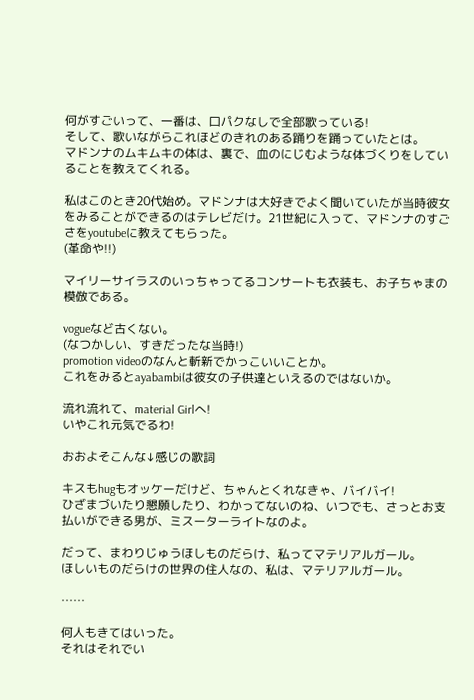何がすごいって、一番は、口パクなしで全部歌っている!
そして、歌いながらこれほどのきれのある踊りを踊っていたとは。
マドンナのムキムキの体は、裏で、血のにじむような体づくりをしていることを教えてくれる。

私はこのとき20代始め。マドンナは大好きでよく聞いていたが当時彼女をみることができるのはテレビだけ。21世紀に入って、マドンナのすごさをyoutubeに教えてもらった。
(革命や!!)

マイリーサイラスのいっちゃってるコンサートも衣装も、お子ちゃまの模倣である。

vogueなど古くない。
(なつかしい、すきだったな当時!)
promotion videoのなんと斬新でかっこいいことか。
これをみるとayabambiは彼女の子供達といえるのではないか。

流れ流れて、material Girlへ!
いやこれ元気でるわ!

おおよそこんな↓感じの歌詞

キスもhugもオッケーだけど、ちゃんとくれなきゃ、バイバイ!
ひざまづいたり懇願したり、わかってないのね、いつでも、さっとお支払いができる男が、ミスーターライトなのよ。

だって、まわりじゅうほしものだらけ、私ってマテリアルガール。
ほしいものだらけの世界の住人なの、私は、マテリアルガール。

……

何人もきてはいった。
それはそれでい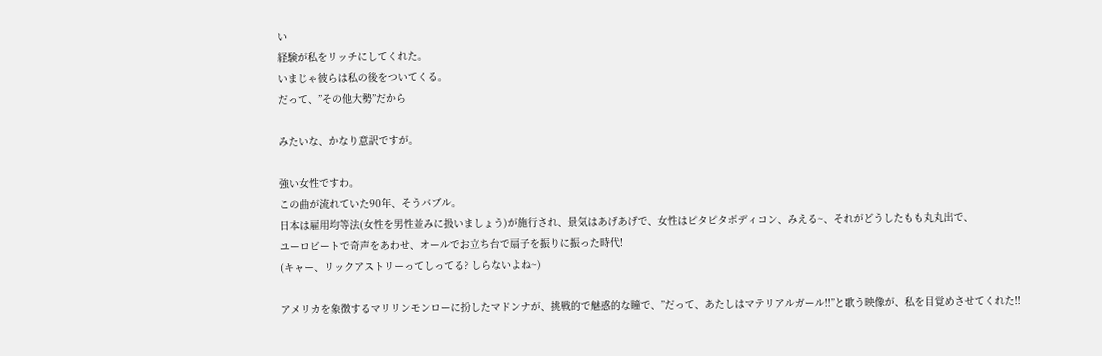い
経験が私をリッチにしてくれた。
いまじゃ彼らは私の後をついてくる。
だって、”その他大勢”だから

みたいな、かなり意訳ですが。

強い女性ですわ。
この曲が流れていた90年、そうバブル。
日本は雇用均等法(女性を男性並みに扱いましょう)が施行され、景気はあげあげで、女性はピタピタボディコン、みえる~、それがどうしたもも丸丸出で、
ユーロビートで奇声をあわせ、オールでお立ち台で扇子を振りに振った時代!
(キャー、リックアストリーってしってる? しらないよね~)

アメリカを象徴するマリリンモンローに扮したマドンナが、挑戦的で魅惑的な瞳で、”だって、あたしはマテリアルガール!!”と歌う映像が、私を目覚めさせてくれた!!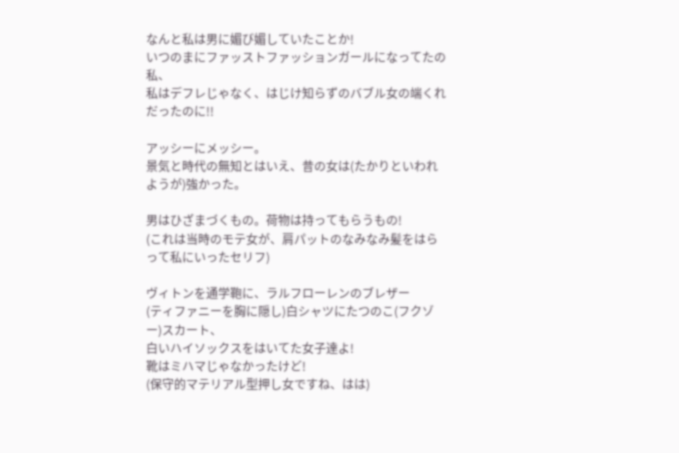なんと私は男に媚び媚していたことか!
いつのまにファッストファッションガールになってたの私、
私はデフレじゃなく、はじけ知らずのバブル女の端くれだったのに!!

アッシーにメッシー。
景気と時代の無知とはいえ、昔の女は(たかりといわれようが)強かった。

男はひざまづくもの。荷物は持ってもらうもの!
(これは当時のモテ女が、肩パットのなみなみ髪をはらって私にいったセリフ)

ヴィトンを通学鞄に、ラルフローレンのブレザー
(ティファニーを胸に隠し)白シャツにたつのこ(フクゾー)スカート、
白いハイソックスをはいてた女子達よ!
靴はミハマじゃなかったけど!
(保守的マテリアル型押し女ですね、はは)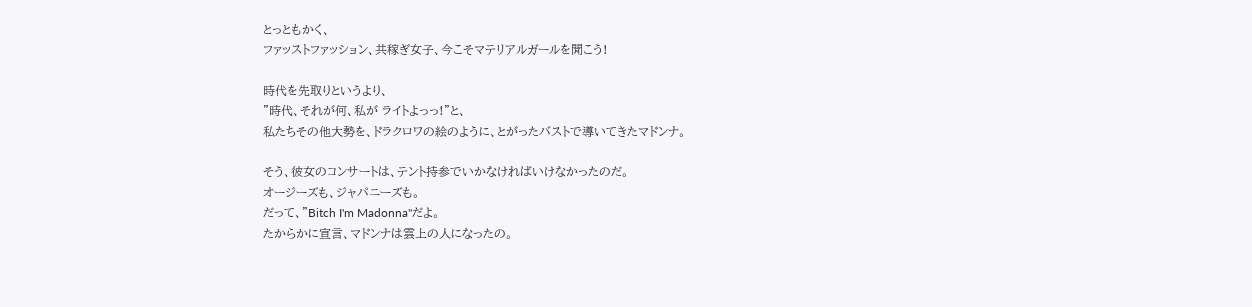とっともかく、
ファッストファッション、共稼ぎ女子、今こそマテリアルガールを聞こう!

時代を先取りというより、
”時代、それが何、私が ライトよっっ!”と、
私たちその他大勢を、ドラクロワの絵のように、とがったバストで導いてきたマドンナ。

そう、彼女のコンサートは、テント持参でいかなければいけなかったのだ。
オージーズも、ジャパニーズも。
だって、”Bitch I'm Madonna"だよ。
たからかに宣言、マドンナは雲上の人になったの。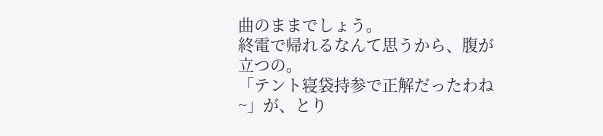曲のままでしょう。
終電で帰れるなんて思うから、腹が立つの。
「テント寝袋持参で正解だったわね~」が、とり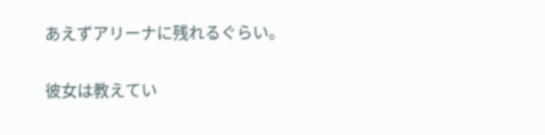あえずアリーナに残れるぐらい。

彼女は教えてい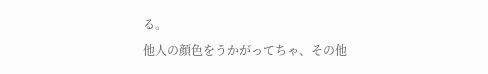る。
他人の顔色をうかがってちゃ、その他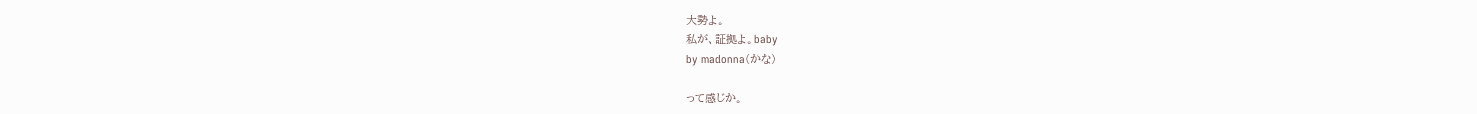大勢よ。
私が、証拠よ。baby
by madonna(かな)

って感じか。